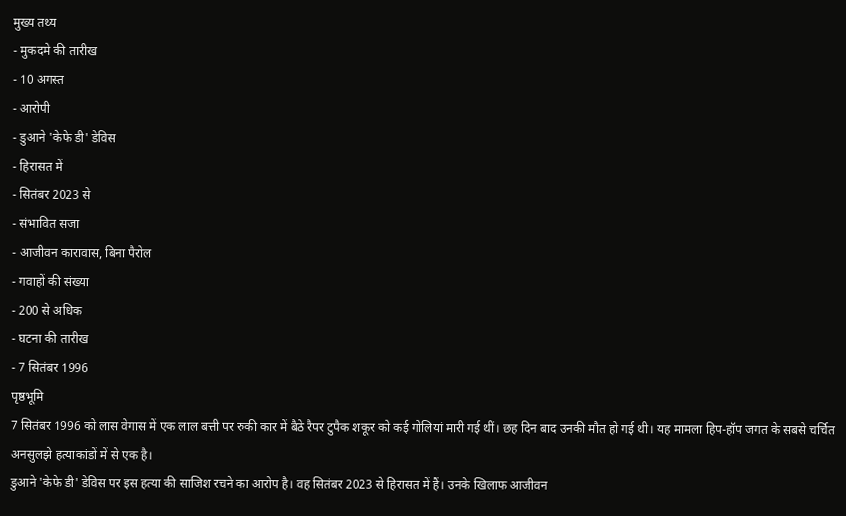मुख्य तथ्य
- मुकदमे की तारीख
- 10 अगस्त
- आरोपी
- डुआने 'केफे डी' डेविस
- हिरासत में
- सितंबर 2023 से
- संभावित सजा
- आजीवन कारावास, बिना पैरोल
- गवाहों की संख्या
- 200 से अधिक
- घटना की तारीख
- 7 सितंबर 1996
पृष्ठभूमि
7 सितंबर 1996 को लास वेगास में एक लाल बत्ती पर रुकी कार में बैठे रैपर टुपैक शकूर को कई गोलियां मारी गई थीं। छह दिन बाद उनकी मौत हो गई थी। यह मामला हिप-हॉप जगत के सबसे चर्चित अनसुलझे हत्याकांडों में से एक है।
डुआने 'केफे डी' डेविस पर इस हत्या की साजिश रचने का आरोप है। वह सितंबर 2023 से हिरासत में हैं। उनके खिलाफ आजीवन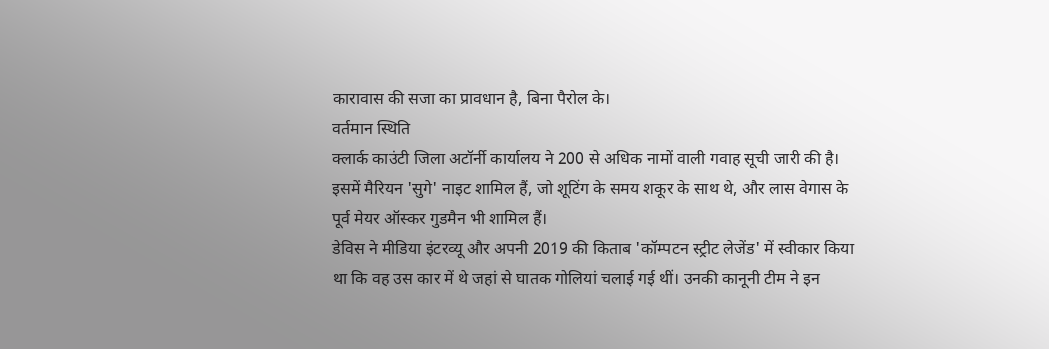कारावास की सजा का प्रावधान है, बिना पैरोल के।
वर्तमान स्थिति
क्लार्क काउंटी जिला अटॉर्नी कार्यालय ने 200 से अधिक नामों वाली गवाह सूची जारी की है। इसमें मैरियन 'सुगे' नाइट शामिल हैं, जो शूटिंग के समय शकूर के साथ थे, और लास वेगास के पूर्व मेयर ऑस्कर गुडमैन भी शामिल हैं।
डेविस ने मीडिया इंटरव्यू और अपनी 2019 की किताब 'कॉम्पटन स्ट्रीट लेजेंड' में स्वीकार किया था कि वह उस कार में थे जहां से घातक गोलियां चलाई गई थीं। उनकी कानूनी टीम ने इन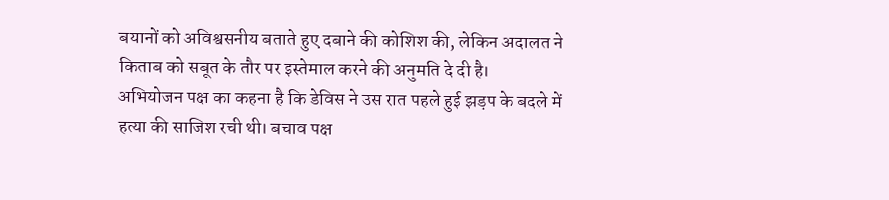बयानों को अविश्वसनीय बताते हुए दबाने की कोशिश की, लेकिन अदालत ने किताब को सबूत के तौर पर इस्तेमाल करने की अनुमति दे दी है।
अभियोजन पक्ष का कहना है कि डेविस ने उस रात पहले हुई झड़प के बदले में हत्या की साजिश रची थी। बचाव पक्ष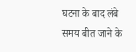घटना के बाद लंबे समय बीत जाने के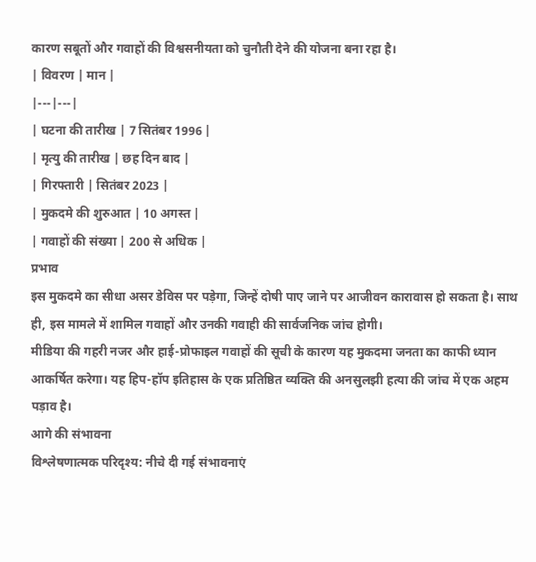कारण सबूतों और गवाहों की विश्वसनीयता को चुनौती देने की योजना बना रहा है।
| विवरण | मान |
|---|---|
| घटना की तारीख | 7 सितंबर 1996 |
| मृत्यु की तारीख | छह दिन बाद |
| गिरफ्तारी | सितंबर 2023 |
| मुकदमे की शुरुआत | 10 अगस्त |
| गवाहों की संख्या | 200 से अधिक |
प्रभाव
इस मुकदमे का सीधा असर डेविस पर पड़ेगा, जिन्हें दोषी पाए जाने पर आजीवन कारावास हो सकता है। साथ ही, इस मामले में शामिल गवाहों और उनकी गवाही की सार्वजनिक जांच होगी।
मीडिया की गहरी नजर और हाई-प्रोफाइल गवाहों की सूची के कारण यह मुकदमा जनता का काफी ध्यान आकर्षित करेगा। यह हिप-हॉप इतिहास के एक प्रतिष्ठित व्यक्ति की अनसुलझी हत्या की जांच में एक अहम पड़ाव है।
आगे की संभावना
विश्लेषणात्मक परिदृश्य: नीचे दी गई संभावनाएं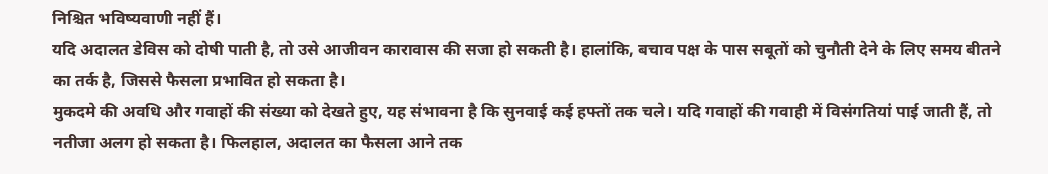निश्चित भविष्यवाणी नहीं हैं।
यदि अदालत डेविस को दोषी पाती है, तो उसे आजीवन कारावास की सजा हो सकती है। हालांकि, बचाव पक्ष के पास सबूतों को चुनौती देने के लिए समय बीतने का तर्क है, जिससे फैसला प्रभावित हो सकता है।
मुकदमे की अवधि और गवाहों की संख्या को देखते हुए, यह संभावना है कि सुनवाई कई हफ्तों तक चले। यदि गवाहों की गवाही में विसंगतियां पाई जाती हैं, तो नतीजा अलग हो सकता है। फिलहाल, अदालत का फैसला आने तक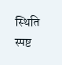स्थिति स्पष्ट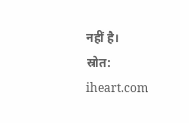नहीं है।
स्रोत: iheart.com